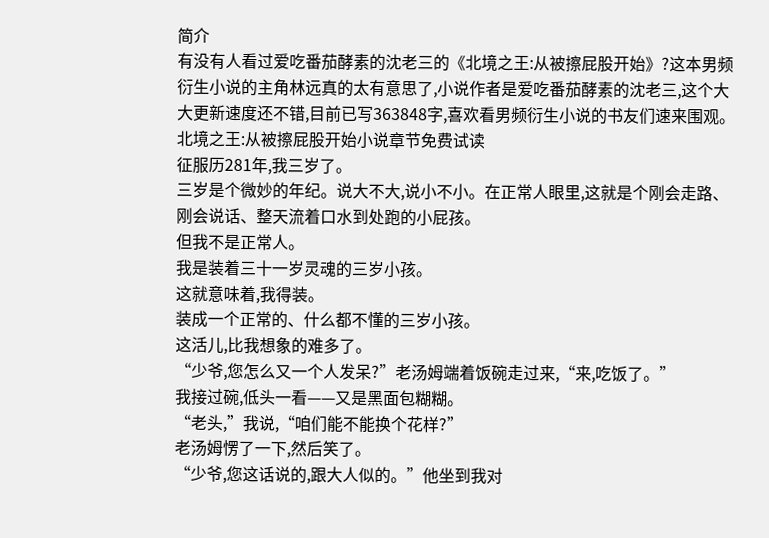简介
有没有人看过爱吃番茄酵素的沈老三的《北境之王:从被擦屁股开始》?这本男频衍生小说的主角林远真的太有意思了,小说作者是爱吃番茄酵素的沈老三,这个大大更新速度还不错,目前已写363848字,喜欢看男频衍生小说的书友们速来围观。
北境之王:从被擦屁股开始小说章节免费试读
征服历281年,我三岁了。
三岁是个微妙的年纪。说大不大,说小不小。在正常人眼里,这就是个刚会走路、刚会说话、整天流着口水到处跑的小屁孩。
但我不是正常人。
我是装着三十一岁灵魂的三岁小孩。
这就意味着,我得装。
装成一个正常的、什么都不懂的三岁小孩。
这活儿,比我想象的难多了。
“少爷,您怎么又一个人发呆?”老汤姆端着饭碗走过来,“来,吃饭了。”
我接过碗,低头一看——又是黑面包糊糊。
“老头,”我说,“咱们能不能换个花样?”
老汤姆愣了一下,然后笑了。
“少爷,您这话说的,跟大人似的。”他坐到我对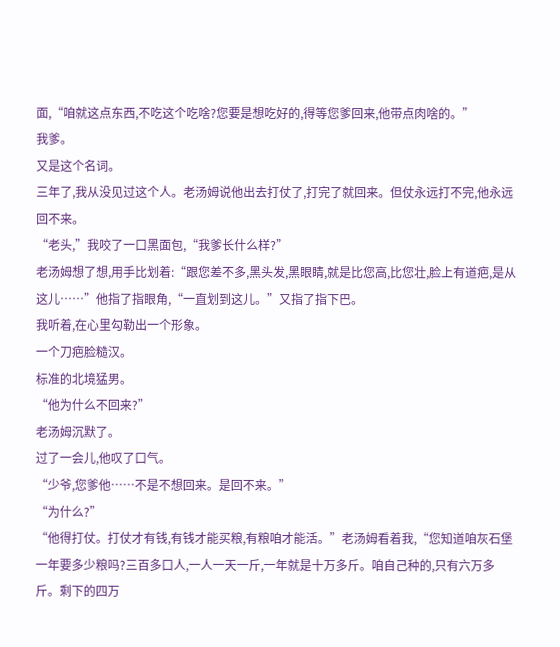面,“咱就这点东西,不吃这个吃啥?您要是想吃好的,得等您爹回来,他带点肉啥的。”
我爹。
又是这个名词。
三年了,我从没见过这个人。老汤姆说他出去打仗了,打完了就回来。但仗永远打不完,他永远回不来。
“老头,”我咬了一口黑面包,“我爹长什么样?”
老汤姆想了想,用手比划着:“跟您差不多,黑头发,黑眼睛,就是比您高,比您壮,脸上有道疤,是从这儿……”他指了指眼角,“一直划到这儿。”又指了指下巴。
我听着,在心里勾勒出一个形象。
一个刀疤脸糙汉。
标准的北境猛男。
“他为什么不回来?”
老汤姆沉默了。
过了一会儿,他叹了口气。
“少爷,您爹他……不是不想回来。是回不来。”
“为什么?”
“他得打仗。打仗才有钱,有钱才能买粮,有粮咱才能活。”老汤姆看着我,“您知道咱灰石堡一年要多少粮吗?三百多口人,一人一天一斤,一年就是十万多斤。咱自己种的,只有六万多斤。剩下的四万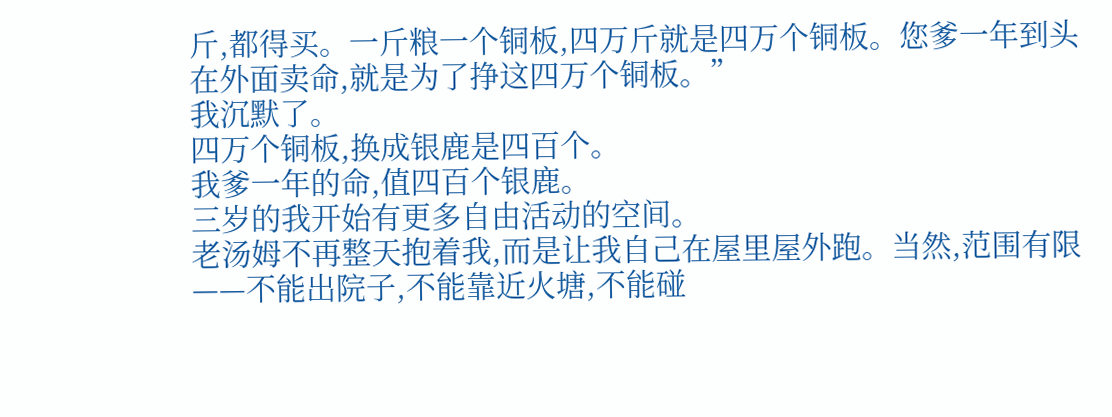斤,都得买。一斤粮一个铜板,四万斤就是四万个铜板。您爹一年到头在外面卖命,就是为了挣这四万个铜板。”
我沉默了。
四万个铜板,换成银鹿是四百个。
我爹一年的命,值四百个银鹿。
三岁的我开始有更多自由活动的空间。
老汤姆不再整天抱着我,而是让我自己在屋里屋外跑。当然,范围有限——不能出院子,不能靠近火塘,不能碰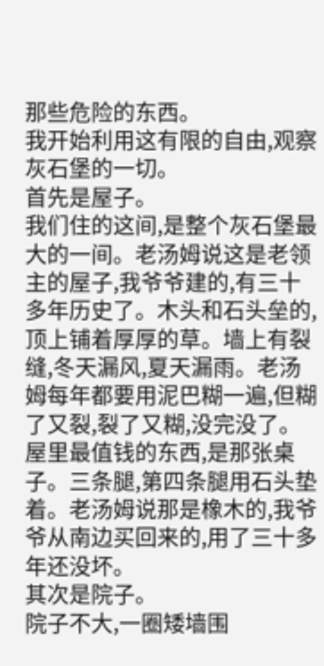那些危险的东西。
我开始利用这有限的自由,观察灰石堡的一切。
首先是屋子。
我们住的这间,是整个灰石堡最大的一间。老汤姆说这是老领主的屋子,我爷爷建的,有三十多年历史了。木头和石头垒的,顶上铺着厚厚的草。墙上有裂缝,冬天漏风,夏天漏雨。老汤姆每年都要用泥巴糊一遍,但糊了又裂,裂了又糊,没完没了。
屋里最值钱的东西,是那张桌子。三条腿,第四条腿用石头垫着。老汤姆说那是橡木的,我爷爷从南边买回来的,用了三十多年还没坏。
其次是院子。
院子不大,一圈矮墙围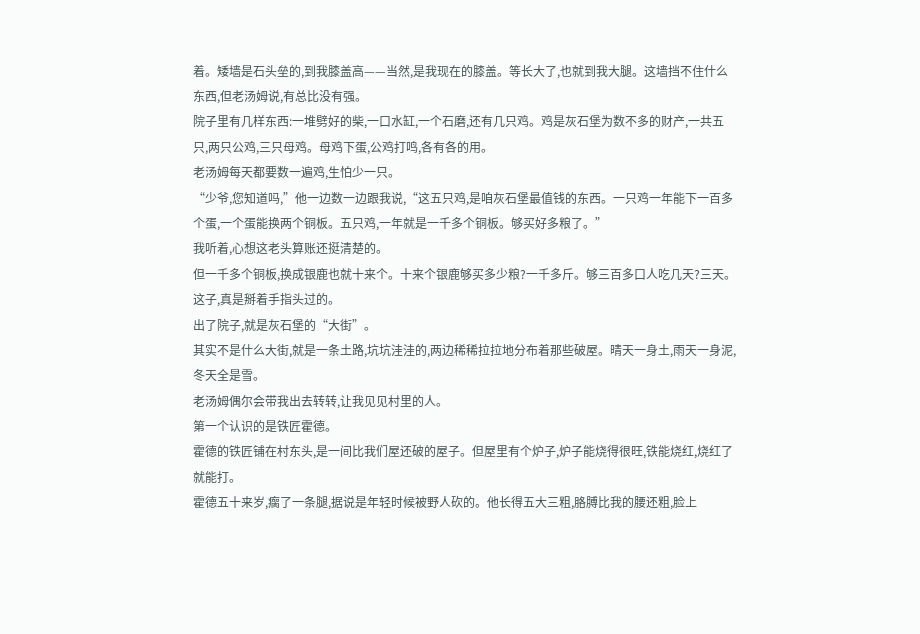着。矮墙是石头垒的,到我膝盖高——当然,是我现在的膝盖。等长大了,也就到我大腿。这墙挡不住什么东西,但老汤姆说,有总比没有强。
院子里有几样东西:一堆劈好的柴,一口水缸,一个石磨,还有几只鸡。鸡是灰石堡为数不多的财产,一共五只,两只公鸡,三只母鸡。母鸡下蛋,公鸡打鸣,各有各的用。
老汤姆每天都要数一遍鸡,生怕少一只。
“少爷,您知道吗,”他一边数一边跟我说,“这五只鸡,是咱灰石堡最值钱的东西。一只鸡一年能下一百多个蛋,一个蛋能换两个铜板。五只鸡,一年就是一千多个铜板。够买好多粮了。”
我听着,心想这老头算账还挺清楚的。
但一千多个铜板,换成银鹿也就十来个。十来个银鹿够买多少粮?一千多斤。够三百多口人吃几天?三天。
这子,真是掰着手指头过的。
出了院子,就是灰石堡的“大街”。
其实不是什么大街,就是一条土路,坑坑洼洼的,两边稀稀拉拉地分布着那些破屋。晴天一身土,雨天一身泥,冬天全是雪。
老汤姆偶尔会带我出去转转,让我见见村里的人。
第一个认识的是铁匠霍德。
霍德的铁匠铺在村东头,是一间比我们屋还破的屋子。但屋里有个炉子,炉子能烧得很旺,铁能烧红,烧红了就能打。
霍德五十来岁,瘸了一条腿,据说是年轻时候被野人砍的。他长得五大三粗,胳膊比我的腰还粗,脸上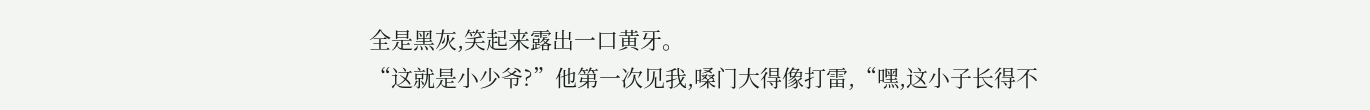全是黑灰,笑起来露出一口黄牙。
“这就是小少爷?”他第一次见我,嗓门大得像打雷,“嘿,这小子长得不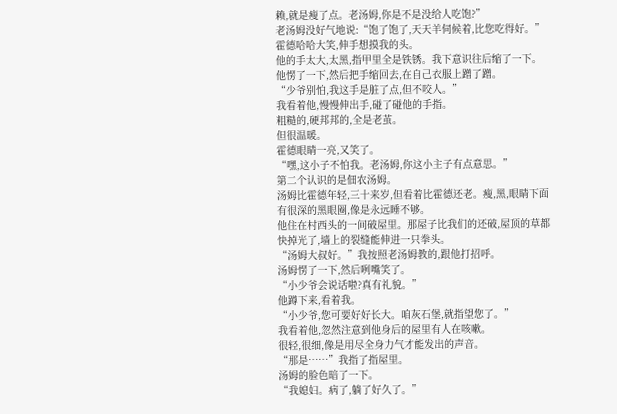赖,就是瘦了点。老汤姆,你是不是没给人吃饱?”
老汤姆没好气地说:“饱了饱了,天天羊伺候着,比您吃得好。”
霍德哈哈大笑,伸手想摸我的头。
他的手太大,太黑,指甲里全是铁锈。我下意识往后缩了一下。
他愣了一下,然后把手缩回去,在自己衣服上蹭了蹭。
“少爷别怕,我这手是脏了点,但不咬人。”
我看着他,慢慢伸出手,碰了碰他的手指。
粗糙的,硬邦邦的,全是老茧。
但很温暖。
霍德眼睛一亮,又笑了。
“嘿,这小子不怕我。老汤姆,你这小主子有点意思。”
第二个认识的是佃农汤姆。
汤姆比霍德年轻,三十来岁,但看着比霍德还老。瘦,黑,眼睛下面有很深的黑眼圈,像是永远睡不够。
他住在村西头的一间破屋里。那屋子比我们的还破,屋顶的草都快掉光了,墙上的裂缝能伸进一只拳头。
“汤姆大叔好。”我按照老汤姆教的,跟他打招呼。
汤姆愣了一下,然后咧嘴笑了。
“小少爷会说话啦?真有礼貌。”
他蹲下来,看着我。
“小少爷,您可要好好长大。咱灰石堡,就指望您了。”
我看着他,忽然注意到他身后的屋里有人在咳嗽。
很轻,很细,像是用尽全身力气才能发出的声音。
“那是……”我指了指屋里。
汤姆的脸色暗了一下。
“我媳妇。病了,躺了好久了。”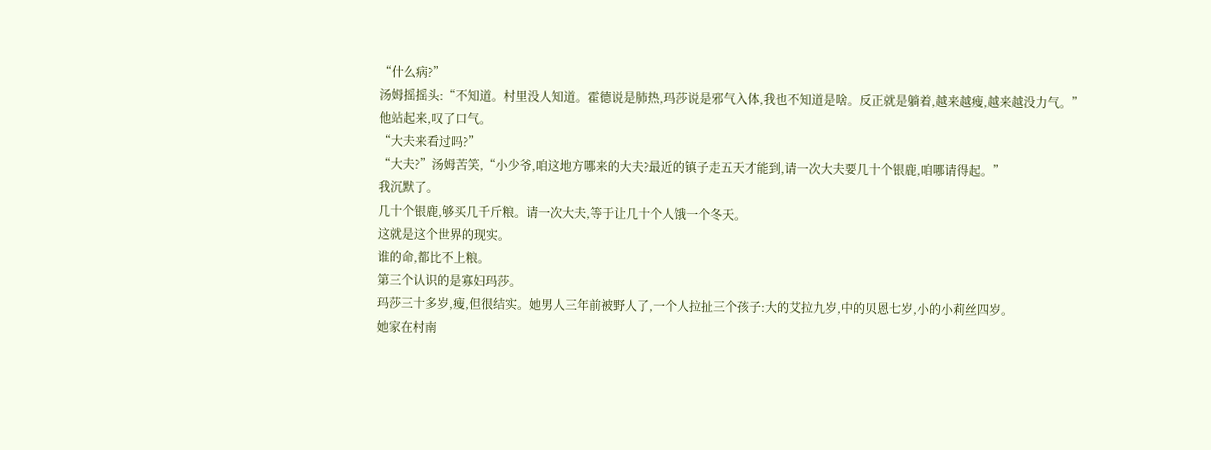“什么病?”
汤姆摇摇头:“不知道。村里没人知道。霍德说是肺热,玛莎说是邪气入体,我也不知道是啥。反正就是躺着,越来越瘦,越来越没力气。”
他站起来,叹了口气。
“大夫来看过吗?”
“大夫?”汤姆苦笑,“小少爷,咱这地方哪来的大夫?最近的镇子走五天才能到,请一次大夫要几十个银鹿,咱哪请得起。”
我沉默了。
几十个银鹿,够买几千斤粮。请一次大夫,等于让几十个人饿一个冬天。
这就是这个世界的现实。
谁的命,都比不上粮。
第三个认识的是寡妇玛莎。
玛莎三十多岁,瘦,但很结实。她男人三年前被野人了,一个人拉扯三个孩子:大的艾拉九岁,中的贝恩七岁,小的小莉丝四岁。
她家在村南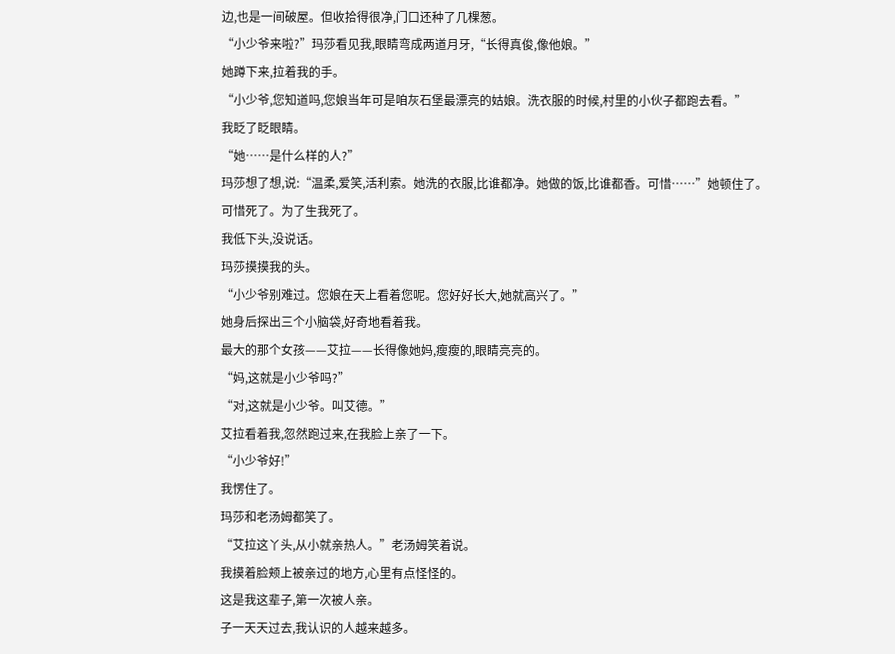边,也是一间破屋。但收拾得很净,门口还种了几棵葱。
“小少爷来啦?”玛莎看见我,眼睛弯成两道月牙,“长得真俊,像他娘。”
她蹲下来,拉着我的手。
“小少爷,您知道吗,您娘当年可是咱灰石堡最漂亮的姑娘。洗衣服的时候,村里的小伙子都跑去看。”
我眨了眨眼睛。
“她……是什么样的人?”
玛莎想了想,说:“温柔,爱笑,活利索。她洗的衣服,比谁都净。她做的饭,比谁都香。可惜……”她顿住了。
可惜死了。为了生我死了。
我低下头,没说话。
玛莎摸摸我的头。
“小少爷别难过。您娘在天上看着您呢。您好好长大,她就高兴了。”
她身后探出三个小脑袋,好奇地看着我。
最大的那个女孩——艾拉——长得像她妈,瘦瘦的,眼睛亮亮的。
“妈,这就是小少爷吗?”
“对,这就是小少爷。叫艾德。”
艾拉看着我,忽然跑过来,在我脸上亲了一下。
“小少爷好!”
我愣住了。
玛莎和老汤姆都笑了。
“艾拉这丫头,从小就亲热人。”老汤姆笑着说。
我摸着脸颊上被亲过的地方,心里有点怪怪的。
这是我这辈子,第一次被人亲。
子一天天过去,我认识的人越来越多。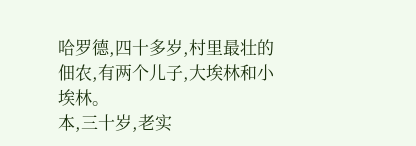哈罗德,四十多岁,村里最壮的佃农,有两个儿子,大埃林和小埃林。
本,三十岁,老实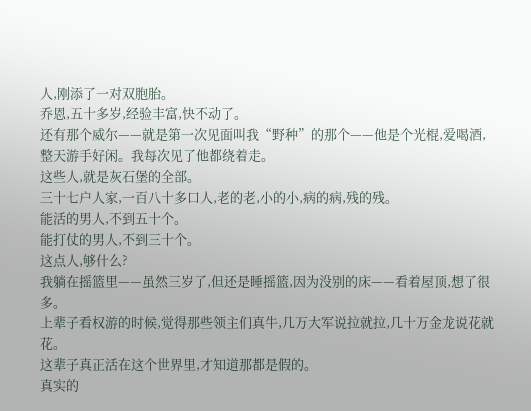人,刚添了一对双胞胎。
乔恩,五十多岁,经验丰富,快不动了。
还有那个威尔——就是第一次见面叫我“野种”的那个——他是个光棍,爱喝酒,整天游手好闲。我每次见了他都绕着走。
这些人,就是灰石堡的全部。
三十七户人家,一百八十多口人,老的老,小的小,病的病,残的残。
能活的男人,不到五十个。
能打仗的男人,不到三十个。
这点人,够什么?
我躺在摇篮里——虽然三岁了,但还是睡摇篮,因为没别的床——看着屋顶,想了很多。
上辈子看权游的时候,觉得那些领主们真牛,几万大军说拉就拉,几十万金龙说花就花。
这辈子真正活在这个世界里,才知道那都是假的。
真实的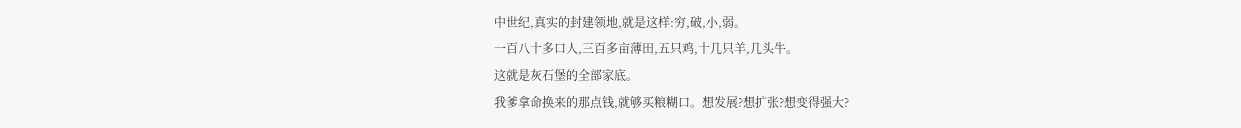中世纪,真实的封建领地,就是这样:穷,破,小,弱。
一百八十多口人,三百多亩薄田,五只鸡,十几只羊,几头牛。
这就是灰石堡的全部家底。
我爹拿命换来的那点钱,就够买粮糊口。想发展?想扩张?想变得强大?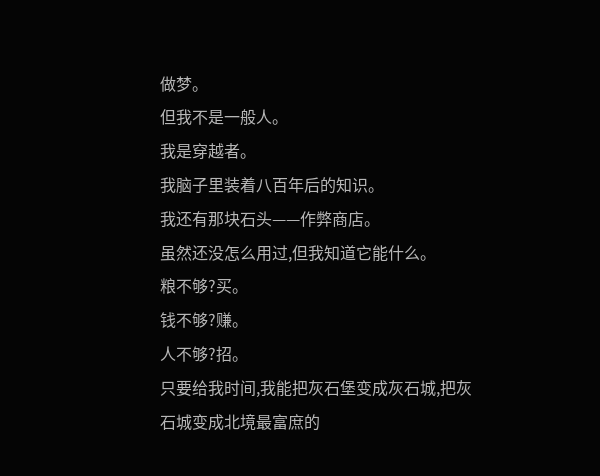做梦。
但我不是一般人。
我是穿越者。
我脑子里装着八百年后的知识。
我还有那块石头——作弊商店。
虽然还没怎么用过,但我知道它能什么。
粮不够?买。
钱不够?赚。
人不够?招。
只要给我时间,我能把灰石堡变成灰石城,把灰石城变成北境最富庶的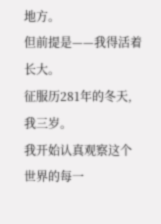地方。
但前提是——我得活着长大。
征服历281年的冬天,我三岁。
我开始认真观察这个世界的每一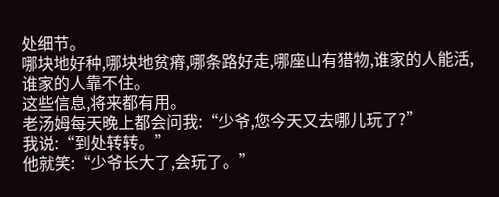处细节。
哪块地好种,哪块地贫瘠,哪条路好走,哪座山有猎物,谁家的人能活,谁家的人靠不住。
这些信息,将来都有用。
老汤姆每天晚上都会问我:“少爷,您今天又去哪儿玩了?”
我说:“到处转转。”
他就笑:“少爷长大了,会玩了。”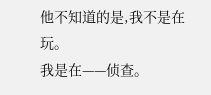他不知道的是,我不是在玩。
我是在——侦查。